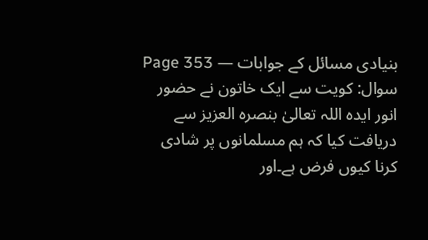بنیادی مسائل کے جوابات — Page 353
سوال: کویت سے ایک خاتون نے حضور انور ایدہ اللہ تعالیٰ بنصرہ العزیز سے دریافت کیا کہ ہم مسلمانوں پر شادی کرنا کیوں فرض ہے۔اور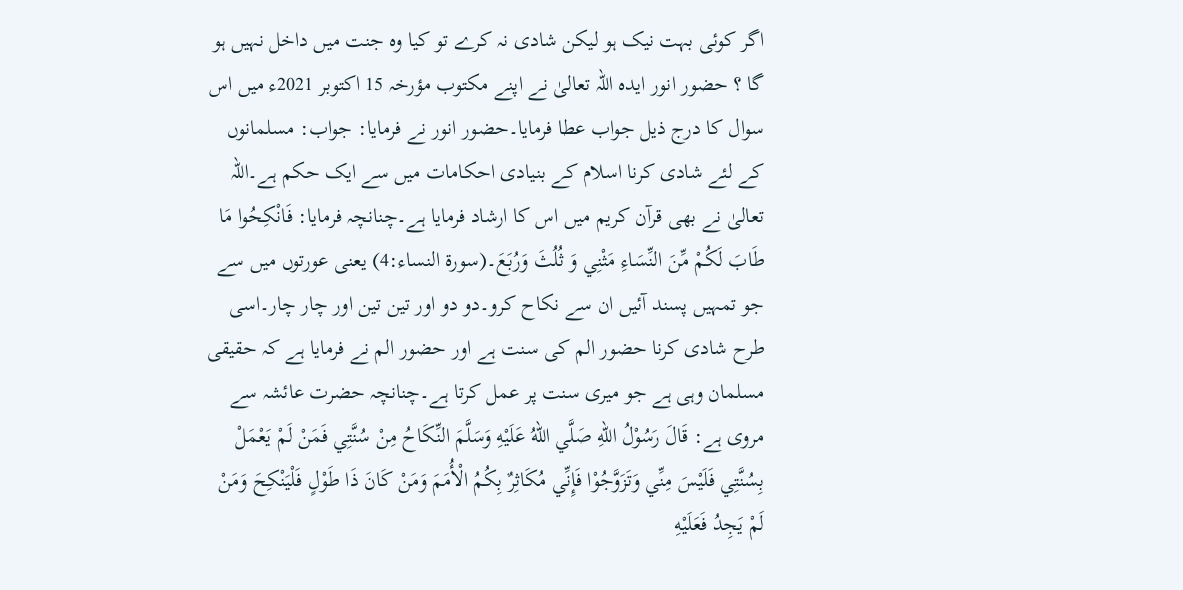اگر کوئی بہت نیک ہو لیکن شادی نہ کرے تو کیا وہ جنت میں داخل نہیں ہو گا ؟ حضور انور ایدہ اللہ تعالیٰ نے اپنے مکتوب مؤرخہ 15 اکتوبر 2021ء میں اس سوال کا درج ذیل جواب عطا فرمایا۔حضور انور نے فرمایا: جواب: مسلمانوں کے لئے شادی کرنا اسلام کے بنیادی احکامات میں سے ایک حکم ہے۔اللہ تعالیٰ نے بھی قرآن کریم میں اس کا ارشاد فرمایا ہے۔چنانچہ فرمایا: فَانْكِحُوا مَا طَابَ لَكُمْ مِّنَ النِّسَاءِ مَثْنِي وَ ثُلُثَ وَرُبَعَ۔(سورة النساء:4) یعنی عورتوں میں سے جو تمہیں پسند آئیں ان سے نکاح کرو۔دو دو اور تین تین اور چار چار۔اسی طرح شادی کرنا حضور الم کی سنت ہے اور حضور الم نے فرمایا ہے کہ حقیقی مسلمان وہی ہے جو میری سنت پر عمل کرتا ہے۔چنانچہ حضرت عائشہ سے مروی ہے: قَالَ رَسُوْلُ اللهِ صَلَّي اللهُ عَلَيْهِ وَسَلَّمَ النِّكَاحُ مِنْ سُنَّتِي فَمَنْ لَمْ يَعْمَلْ بِسُنَّتِي فَلَيْسَ مِنِّي وَتَزَوَّجُوْا فَإِنِّي مُكَاثِرٌ بِكُمُ الْأُمَمَ وَمَنْ كَانَ ذَا طَوْلٍ فَلْيَنْكِحَ وَمَنْ لَمْ يَجِدُ فَعَلَيْهِ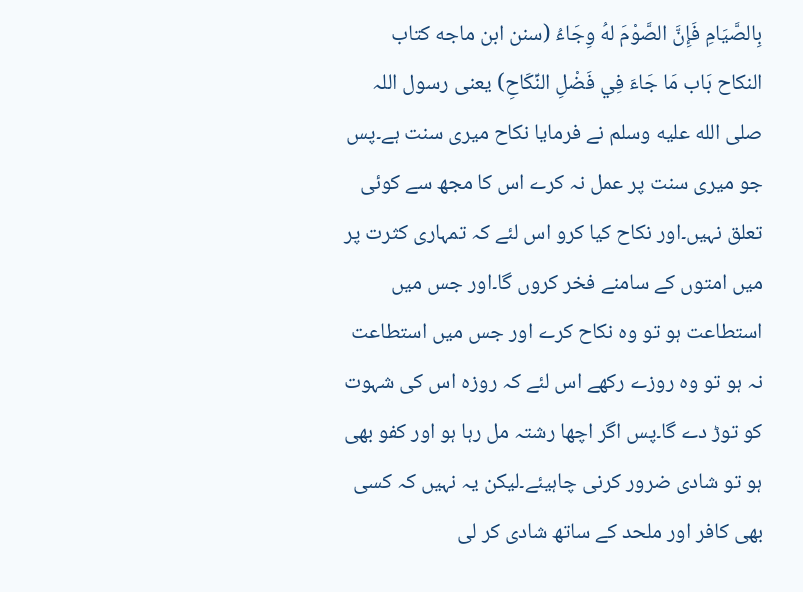بِالصَّيَامِ فَإِنَّ الصَّوْمَ لهُ وِجَاءُ (سنن ابن ماجه كتاب النكاح بَاب مَا جَاءَ فِي فَضْلِ النِّكَاحِ) یعنی رسول اللہ صلى الله عليه وسلم نے فرمایا نکاح میری سنت ہے۔پس جو میری سنت پر عمل نہ کرے اس کا مجھ سے کوئی تعلق نہیں۔اور نکاح کیا کرو اس لئے کہ تمہاری کثرت پر میں امتوں کے سامنے فخر کروں گا۔اور جس میں استطاعت ہو تو وہ نکاح کرے اور جس میں استطاعت نہ ہو تو وہ روزے رکھے اس لئے کہ روزہ اس کی شہوت کو توڑ دے گا۔پس اگر اچھا رشتہ مل رہا ہو اور کفو بھی ہو تو شادی ضرور کرنی چاہیئے۔لیکن یہ نہیں کہ کسی بھی کافر اور ملحد کے ساتھ شادی کر لی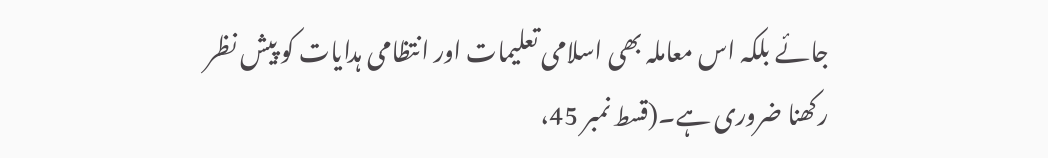جائے بلکہ اس معاملہ بھی اسلامی تعلیمات اور انتظامی ہدایات کو پیش نظر رکھنا ضروری ہے۔(قسط نمبر 45،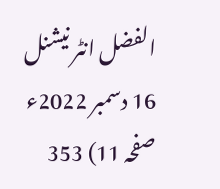الفضل انٹر نیشنل 16 دسمبر 2022ء صفحہ 11) 353